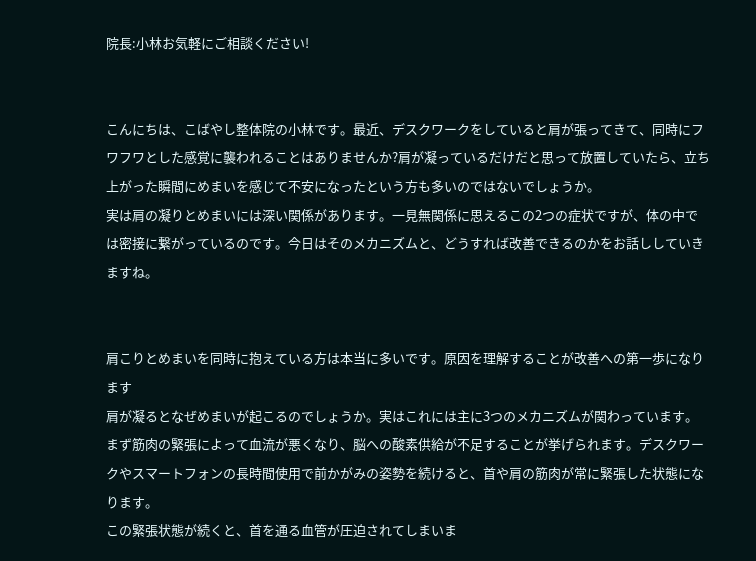院長:小林お気軽にご相談ください!


こんにちは、こばやし整体院の小林です。最近、デスクワークをしていると肩が張ってきて、同時にフワフワとした感覚に襲われることはありませんか?肩が凝っているだけだと思って放置していたら、立ち上がった瞬間にめまいを感じて不安になったという方も多いのではないでしょうか。
実は肩の凝りとめまいには深い関係があります。一見無関係に思えるこの2つの症状ですが、体の中では密接に繋がっているのです。今日はそのメカニズムと、どうすれば改善できるのかをお話ししていきますね。


肩こりとめまいを同時に抱えている方は本当に多いです。原因を理解することが改善への第一歩になります
肩が凝るとなぜめまいが起こるのでしょうか。実はこれには主に3つのメカニズムが関わっています。まず筋肉の緊張によって血流が悪くなり、脳への酸素供給が不足することが挙げられます。デスクワークやスマートフォンの長時間使用で前かがみの姿勢を続けると、首や肩の筋肉が常に緊張した状態になります。
この緊張状態が続くと、首を通る血管が圧迫されてしまいま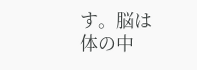す。脳は体の中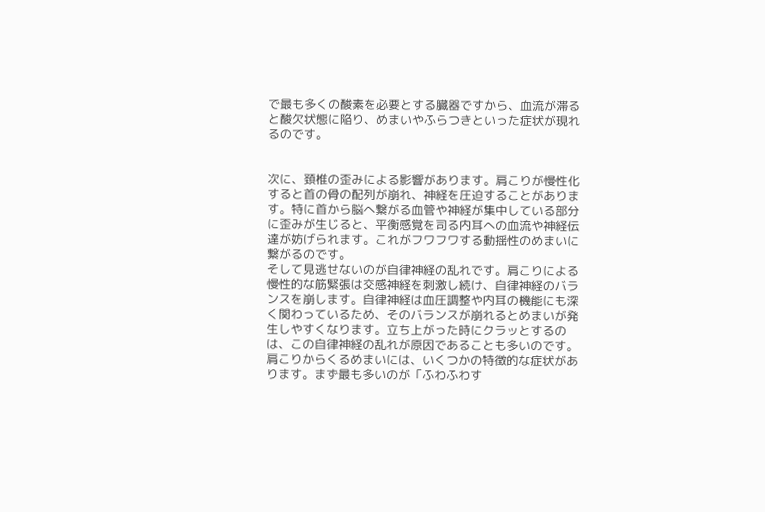で最も多くの酸素を必要とする臓器ですから、血流が滞ると酸欠状態に陥り、めまいやふらつきといった症状が現れるのです。


次に、頚椎の歪みによる影響があります。肩こりが慢性化すると首の骨の配列が崩れ、神経を圧迫することがあります。特に首から脳へ繋がる血管や神経が集中している部分に歪みが生じると、平衡感覚を司る内耳への血流や神経伝達が妨げられます。これがフワフワする動揺性のめまいに繋がるのです。
そして見逃せないのが自律神経の乱れです。肩こりによる慢性的な筋緊張は交感神経を刺激し続け、自律神経のバランスを崩します。自律神経は血圧調整や内耳の機能にも深く関わっているため、そのバランスが崩れるとめまいが発生しやすくなります。立ち上がった時にクラッとするのは、この自律神経の乱れが原因であることも多いのです。
肩こりからくるめまいには、いくつかの特徴的な症状があります。まず最も多いのが「ふわふわす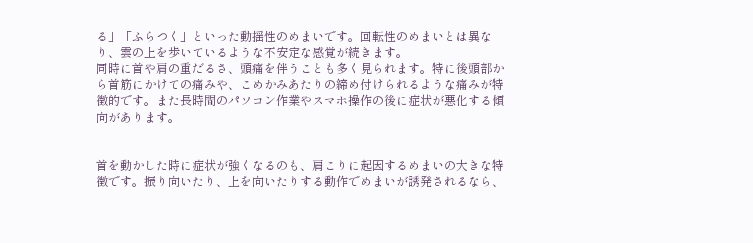る」「ふらつく」といった動揺性のめまいです。回転性のめまいとは異なり、雲の上を歩いているような不安定な感覚が続きます。
同時に首や肩の重だるさ、頭痛を伴うことも多く見られます。特に後頭部から首筋にかけての痛みや、こめかみあたりの締め付けられるような痛みが特徴的です。また長時間のパソコン作業やスマホ操作の後に症状が悪化する傾向があります。


首を動かした時に症状が強くなるのも、肩こりに起因するめまいの大きな特徴です。振り向いたり、上を向いたりする動作でめまいが誘発されるなら、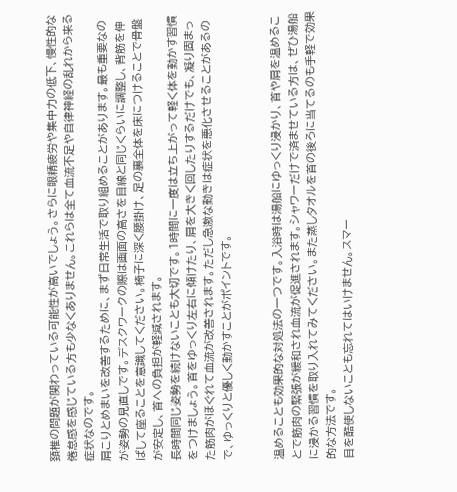頚椎の問題が関わっている可能性が高いでしょう。さらに眼精疲労や集中力の低下、慢性的な倦怠感を感じている方も少なくありません。これらは全て血流不足や自律神経の乱れから来る症状なのです。
肩こりとめまいを改善するために、まず日常生活で取り組めることがあります。最も重要なのが姿勢の見直しです。デスクワークの際は画面の高さを目線と同じくらいに調整し、背筋を伸ばして座ることを意識してください。椅子に深く腰掛け、足の裏全体を床につけることで骨盤が安定し、首への負担が軽減されます。
長時間同じ姿勢を続けないことも大切です。1時間に一度は立ち上がって軽く体を動かす習慣をつけましょう。首をゆっくり左右に傾けたり、肩を大きく回したりするだけでも、凝り固まった筋肉がほぐれて血流が改善されます。ただし急激な動きは症状を悪化させることがあるので、ゆっくりと優しく動かすことがポイントです。


温めることも効果的な対処法の一つです。入浴時は湯船にゆっくり浸かり、首や肩を温めることで筋肉の緊張が緩和され血流が促進されます。シャワーだけで済ませている方は、ぜひ湯船に浸かる習慣を取り入れてみてください。また蒸しタオルを首の後ろに当てるのも手軽で効果的な方法です。
目を酷使しないことも忘れてはいけません。スマー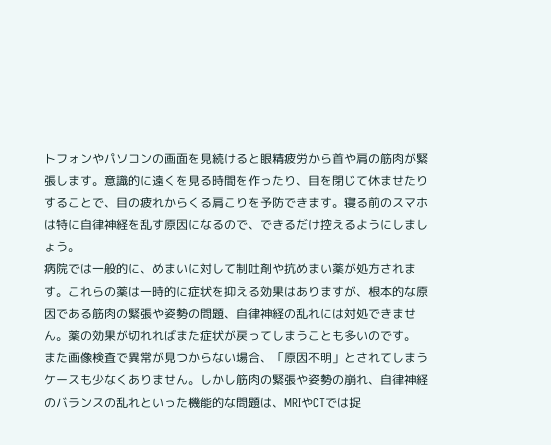トフォンやパソコンの画面を見続けると眼精疲労から首や肩の筋肉が緊張します。意識的に遠くを見る時間を作ったり、目を閉じて休ませたりすることで、目の疲れからくる肩こりを予防できます。寝る前のスマホは特に自律神経を乱す原因になるので、できるだけ控えるようにしましょう。
病院では一般的に、めまいに対して制吐剤や抗めまい薬が処方されます。これらの薬は一時的に症状を抑える効果はありますが、根本的な原因である筋肉の緊張や姿勢の問題、自律神経の乱れには対処できません。薬の効果が切れればまた症状が戻ってしまうことも多いのです。
また画像検査で異常が見つからない場合、「原因不明」とされてしまうケースも少なくありません。しかし筋肉の緊張や姿勢の崩れ、自律神経のバランスの乱れといった機能的な問題は、MRIやCTでは捉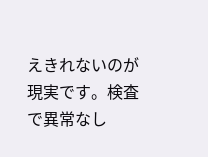えきれないのが現実です。検査で異常なし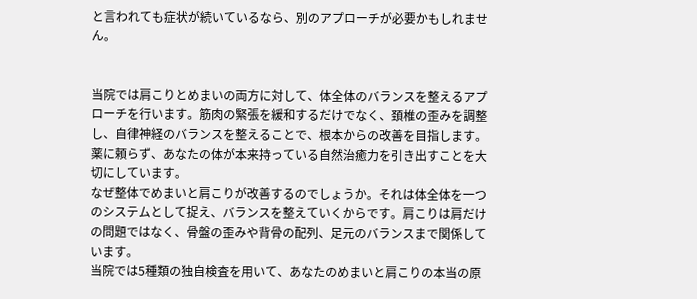と言われても症状が続いているなら、別のアプローチが必要かもしれません。


当院では肩こりとめまいの両方に対して、体全体のバランスを整えるアプローチを行います。筋肉の緊張を緩和するだけでなく、頚椎の歪みを調整し、自律神経のバランスを整えることで、根本からの改善を目指します。薬に頼らず、あなたの体が本来持っている自然治癒力を引き出すことを大切にしています。
なぜ整体でめまいと肩こりが改善するのでしょうか。それは体全体を一つのシステムとして捉え、バランスを整えていくからです。肩こりは肩だけの問題ではなく、骨盤の歪みや背骨の配列、足元のバランスまで関係しています。
当院では5種類の独自検査を用いて、あなたのめまいと肩こりの本当の原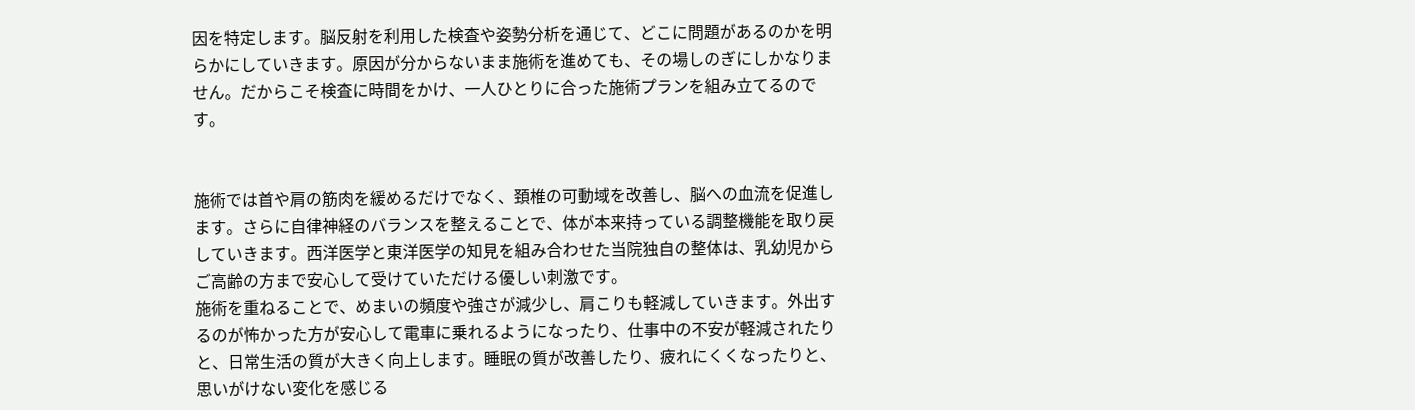因を特定します。脳反射を利用した検査や姿勢分析を通じて、どこに問題があるのかを明らかにしていきます。原因が分からないまま施術を進めても、その場しのぎにしかなりません。だからこそ検査に時間をかけ、一人ひとりに合った施術プランを組み立てるのです。


施術では首や肩の筋肉を緩めるだけでなく、頚椎の可動域を改善し、脳への血流を促進します。さらに自律神経のバランスを整えることで、体が本来持っている調整機能を取り戻していきます。西洋医学と東洋医学の知見を組み合わせた当院独自の整体は、乳幼児からご高齢の方まで安心して受けていただける優しい刺激です。
施術を重ねることで、めまいの頻度や強さが減少し、肩こりも軽減していきます。外出するのが怖かった方が安心して電車に乗れるようになったり、仕事中の不安が軽減されたりと、日常生活の質が大きく向上します。睡眠の質が改善したり、疲れにくくなったりと、思いがけない変化を感じる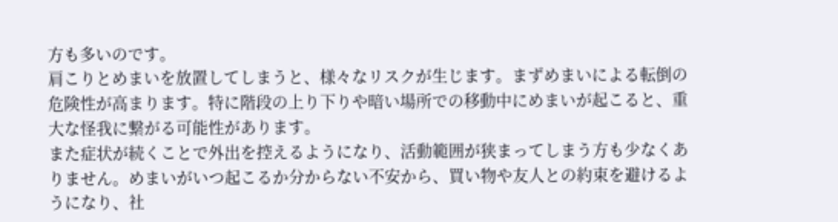方も多いのです。
肩こりとめまいを放置してしまうと、様々なリスクが生じます。まずめまいによる転倒の危険性が高まります。特に階段の上り下りや暗い場所での移動中にめまいが起こると、重大な怪我に繋がる可能性があります。
また症状が続くことで外出を控えるようになり、活動範囲が狭まってしまう方も少なくありません。めまいがいつ起こるか分からない不安から、買い物や友人との約束を避けるようになり、社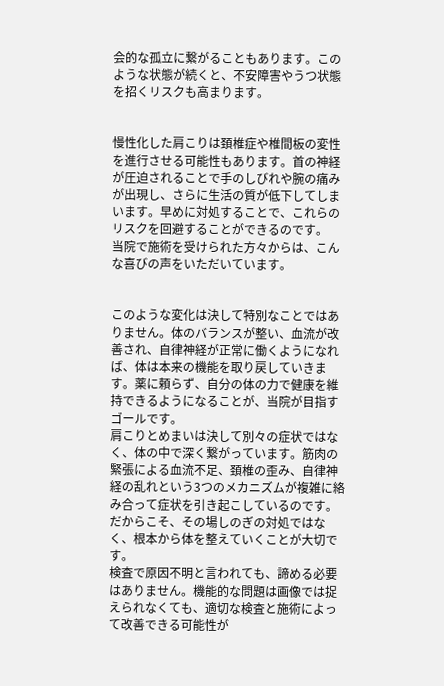会的な孤立に繋がることもあります。このような状態が続くと、不安障害やうつ状態を招くリスクも高まります。


慢性化した肩こりは頚椎症や椎間板の変性を進行させる可能性もあります。首の神経が圧迫されることで手のしびれや腕の痛みが出現し、さらに生活の質が低下してしまいます。早めに対処することで、これらのリスクを回避することができるのです。
当院で施術を受けられた方々からは、こんな喜びの声をいただいています。


このような変化は決して特別なことではありません。体のバランスが整い、血流が改善され、自律神経が正常に働くようになれば、体は本来の機能を取り戻していきます。薬に頼らず、自分の体の力で健康を維持できるようになることが、当院が目指すゴールです。
肩こりとめまいは決して別々の症状ではなく、体の中で深く繋がっています。筋肉の緊張による血流不足、頚椎の歪み、自律神経の乱れという3つのメカニズムが複雑に絡み合って症状を引き起こしているのです。だからこそ、その場しのぎの対処ではなく、根本から体を整えていくことが大切です。
検査で原因不明と言われても、諦める必要はありません。機能的な問題は画像では捉えられなくても、適切な検査と施術によって改善できる可能性が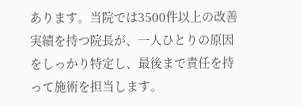あります。当院では3500件以上の改善実績を持つ院長が、一人ひとりの原因をしっかり特定し、最後まで責任を持って施術を担当します。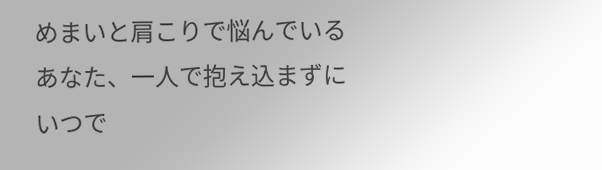めまいと肩こりで悩んでいるあなた、一人で抱え込まずにいつで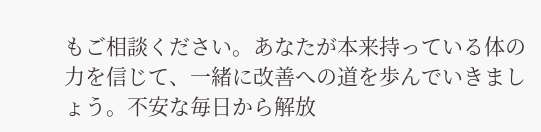もご相談ください。あなたが本来持っている体の力を信じて、一緒に改善への道を歩んでいきましょう。不安な毎日から解放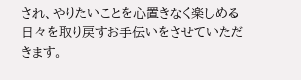され、やりたいことを心置きなく楽しめる日々を取り戻すお手伝いをさせていただきます。